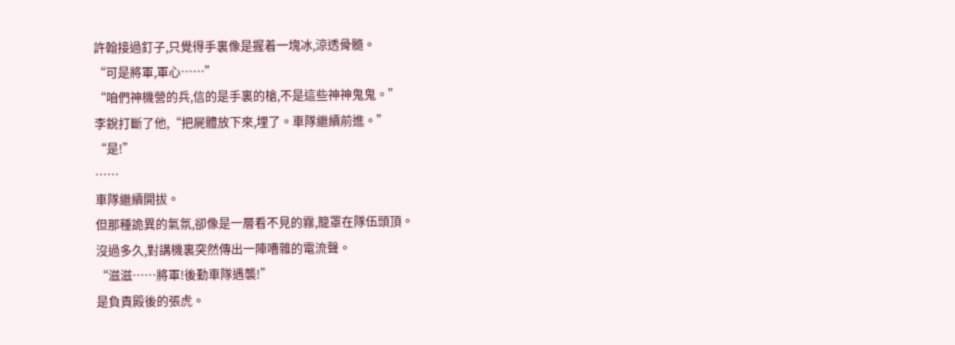許翰接過釘子,只覺得手裏像是握着一塊冰,涼透骨髓。
“可是將軍,軍心……”
“咱們神機營的兵,信的是手裏的槍,不是這些神神鬼鬼。”
李銳打斷了他,“把屍體放下來,埋了。車隊繼續前進。”
“是!”
……
車隊繼續開拔。
但那種詭異的氣氛,卻像是一層看不見的霧,籠罩在隊伍頭頂。
沒過多久,對講機裏突然傳出一陣嘈雜的電流聲。
“滋滋……將軍!後勤車隊遇襲!”
是負責殿後的張虎。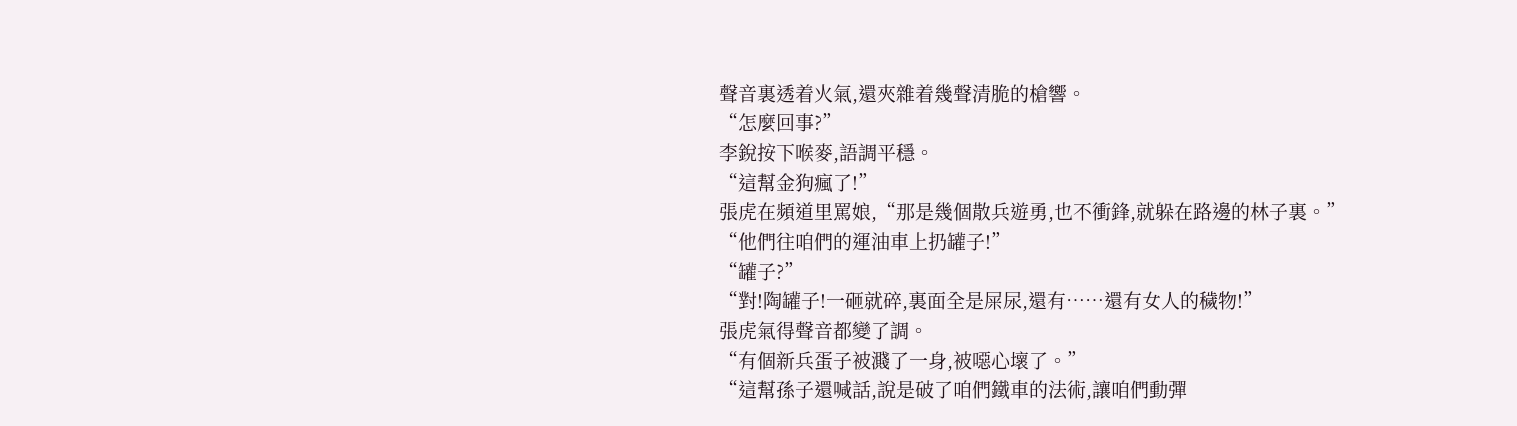聲音裏透着火氣,還夾雜着幾聲清脆的槍響。
“怎麼回事?”
李銳按下喉麥,語調平穩。
“這幫金狗瘋了!”
張虎在頻道里罵娘,“那是幾個散兵遊勇,也不衝鋒,就躲在路邊的林子裏。”
“他們往咱們的運油車上扔罐子!”
“罐子?”
“對!陶罐子!一砸就碎,裏面全是屎尿,還有……還有女人的穢物!”
張虎氣得聲音都變了調。
“有個新兵蛋子被濺了一身,被噁心壞了。”
“這幫孫子還喊話,說是破了咱們鐵車的法術,讓咱們動彈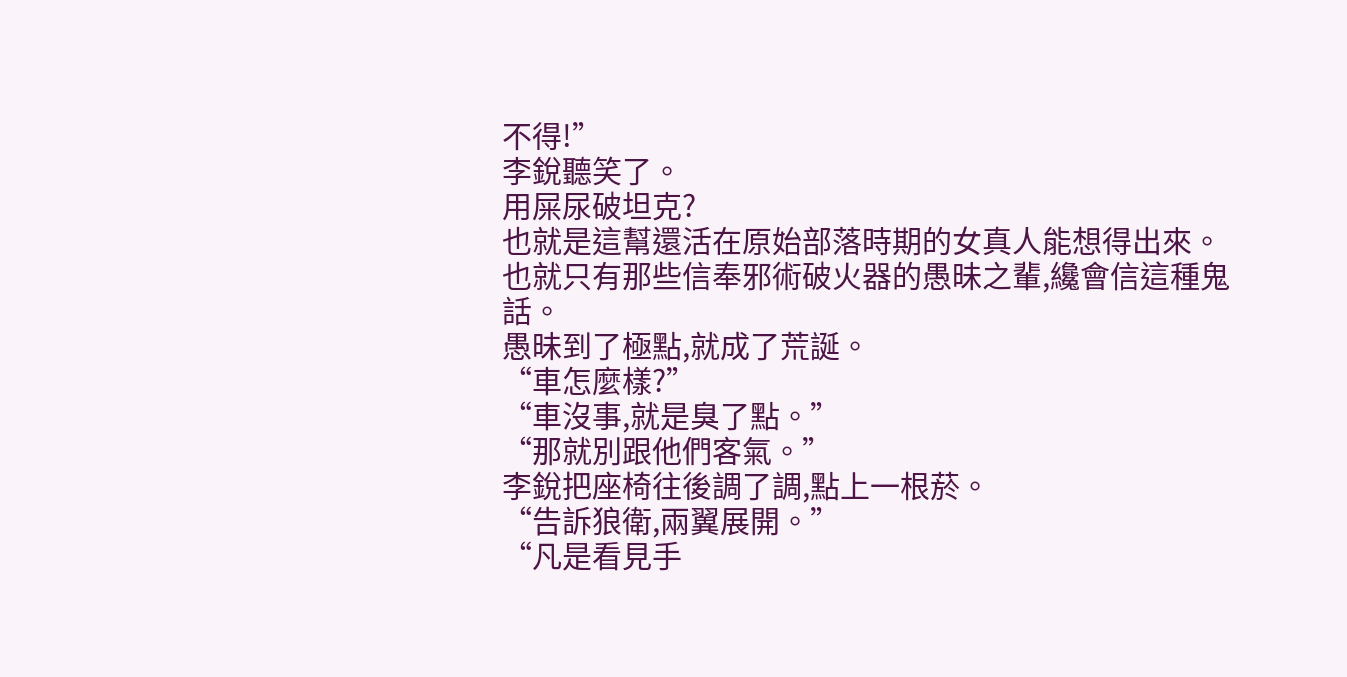不得!”
李銳聽笑了。
用屎尿破坦克?
也就是這幫還活在原始部落時期的女真人能想得出來。
也就只有那些信奉邪術破火器的愚昧之輩,纔會信這種鬼話。
愚昧到了極點,就成了荒誕。
“車怎麼樣?”
“車沒事,就是臭了點。”
“那就別跟他們客氣。”
李銳把座椅往後調了調,點上一根菸。
“告訴狼衛,兩翼展開。”
“凡是看見手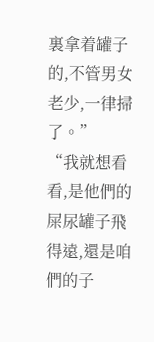裏拿着罐子的,不管男女老少,一律掃了。”
“我就想看看,是他們的屎尿罐子飛得遠,還是咱們的子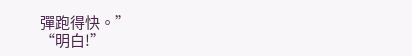彈跑得快。”
“明白!”